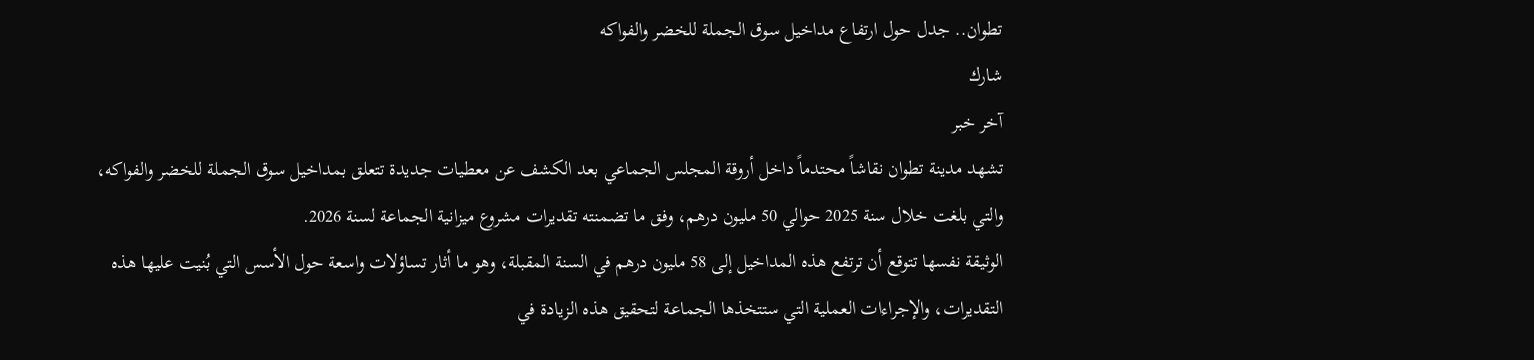تطوان.. جدل حول ارتفاع مداخيل سوق الجملة للخضر والفواكه
شارك
آخر خبر
تشهد مدينة تطوان نقاشاً محتدماً داخل أروقة المجلس الجماعي بعد الكشف عن معطيات جديدة تتعلق بمداخيل سوق الجملة للخضر والفواكه، والتي بلغت خلال سنة 2025 حوالي 50 مليون درهم، وفق ما تضمنته تقديرات مشروع ميزانية الجماعة لسنة 2026.
الوثيقة نفسها تتوقع أن ترتفع هذه المداخيل إلى 58 مليون درهم في السنة المقبلة، وهو ما أثار تساؤلات واسعة حول الأسس التي بُنيت عليها هذه التقديرات، والإجراءات العملية التي ستتخذها الجماعة لتحقيق هذه الزيادة في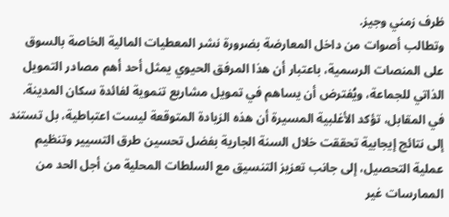ظرف زمني وجيز.
وتطالب أصوات من داخل المعارضة بضرورة نشر المعطيات المالية الخاصة بالسوق على المنصات الرسمية، باعتبار أن هذا المرفق الحيوي يمثل أحد أهم مصادر التمويل الذاتي للجماعة، ويُفترض أن يساهم في تمويل مشاريع تنموية لفائدة سكان المدينة.
في المقابل، تؤكد الأغلبية المسيرة أن هذه الزيادة المتوقعة ليست اعتباطية، بل تستند إلى نتائج إيجابية تحققت خلال السنة الجارية بفضل تحسين طرق التسيير وتنظيم عملية التحصيل، إلى جانب تعزيز التنسيق مع السلطات المحلية من أجل الحد من الممارسات غير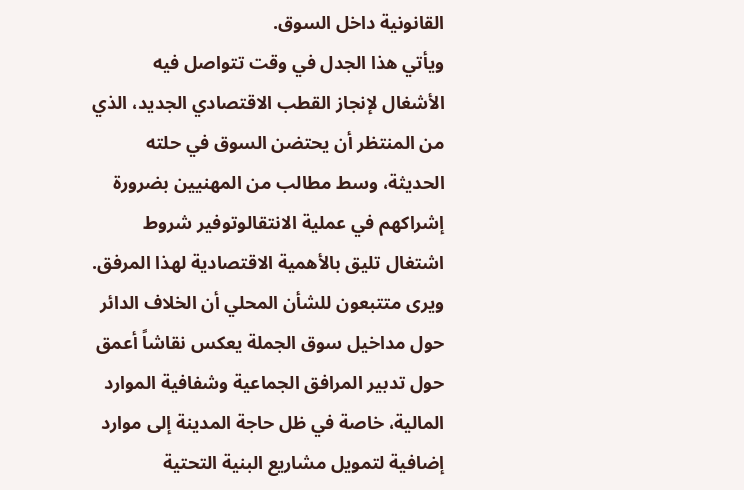القانونية داخل السوق.
ويأتي هذا الجدل في وقت تتواصل فيه الأشغال لإنجاز القطب الاقتصادي الجديد، الذي من المنتظر أن يحتضن السوق في حلته الحديثة، وسط مطالب من المهنيين بضرورة إشراكهم في عملية الانتقالوتوفير شروط اشتغال تليق بالأهمية الاقتصادية لهذا المرفق.
ويرى متتبعون للشأن المحلي أن الخلاف الدائر حول مداخيل سوق الجملة يعكس نقاشاً أعمق حول تدبير المرافق الجماعية وشفافية الموارد المالية، خاصة في ظل حاجة المدينة إلى موارد إضافية لتمويل مشاريع البنية التحتية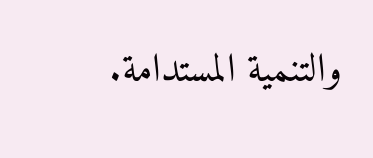والتنمية المستدامة.